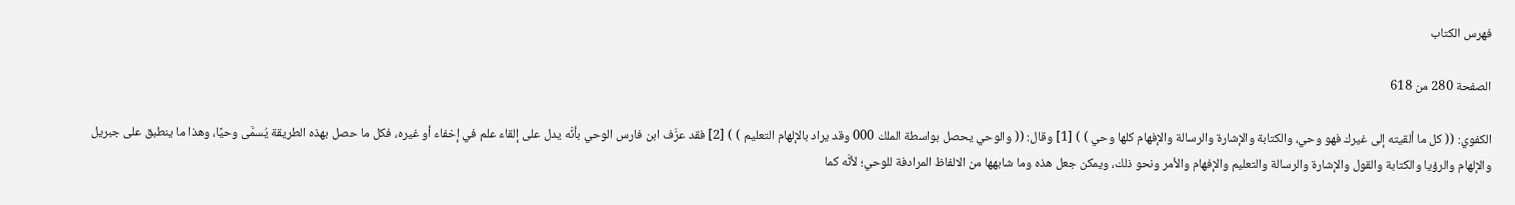فهرس الكتاب

الصفحة 280 من 618

الكفوي: (( كل ما ألقيته إلى غيرك فهو وحي، والكتابة والإشارة والرسالة والإفهام كلها وحي ) ) [1] وقال: (( والوحي يحصل بواسطة الملك 000 وقد يراد بالإلهام التعليم ) ) [2] فقد عرَّف ابن فارس الوحي بأنَّه يدل على إلقاء علم في إخفاء أو غيره، فكل ما حصل بهذه الطريقة يُسمَّى وحيًا، وهذا ما ينطبق على جبريل والإلهام والرؤيا والكتابة والقول والإشارة والرسالة والتعليم والإفهام والأمر ونحو ذلك، ويمكن جعل هذه وما شابهها من الالفاظ المرادفة للوحي؛ لأنَّه كما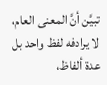تبيَّن أنَّ المعنى العام، لا يرادفه لفظ واحد بل عدة ألفاظ،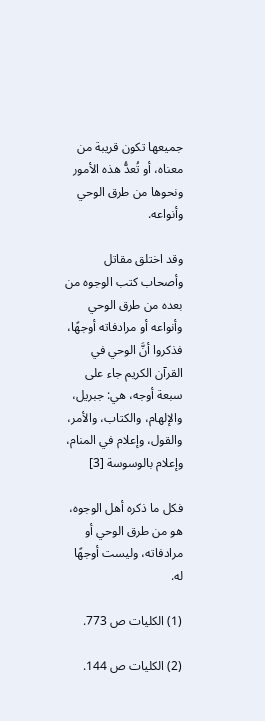جميعها تكون قريبة من معناه، أو تُعدُّ هذه الأمور ونحوها من طرق الوحي وأنواعه.

وقد اختلق مقاتل وأصحاب كتب الوجوه من بعده من طرق الوحي وأنواعه أو مرادفاته أوجهًا، فذكروا أنَّ الوحي في القرآن الكريم جاء على سبعة أوجه، هي: جبريل، والإلهام، والكتاب، والأمر، والقول، وإعلام في المنام، وإعلام بالوسوسة [3]

فكل ما ذكره أهل الوجوه، هو من طرق الوحي أو مرادفاته، وليست أوجهًا له.

(1) الكليات ص 773.

(2) الكليات ص 144.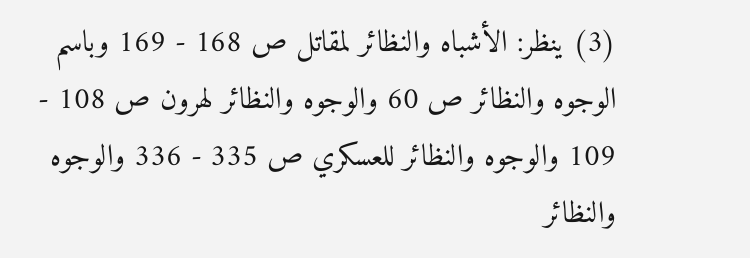(3) ينظر: الأشباه والنظائر لمقاتل ص 168 - 169 وباسم الوجوه والنظائر ص 60 والوجوه والنظائر لهرون ص 108 - 109 والوجوه والنظائر للعسكري ص 335 - 336 والوجوه والنظائر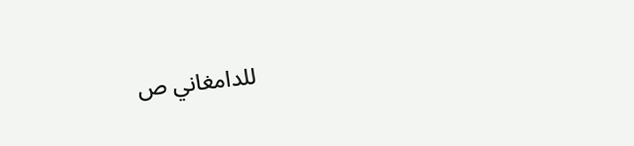للدامغاني ص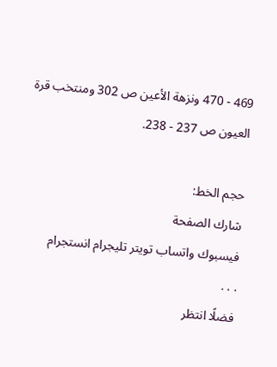469 - 470 ونزهة الأعين ص 302 ومنتخب قرة العيون ص 237 - 238.

حجم الخط:
شارك الصفحة
فيسبوك واتساب تويتر تليجرام انستجرام
. . .
فضلًا انتظر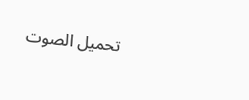تحميل الصوت